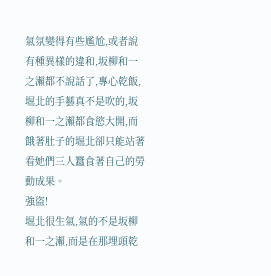氣氛變得有些尷尬,或者說有種異樣的違和,坂柳和一之瀨都不說話了,專心乾飯,堀北的手藝真不是吹的,坂柳和一之瀨都食慾大開,而餓著肚子的堀北卻只能站著看她們三人蠶食著自己的勞動成果。
強盜!
堀北很生氣,氣的不是坂柳和一之瀨,而是在那埋頭乾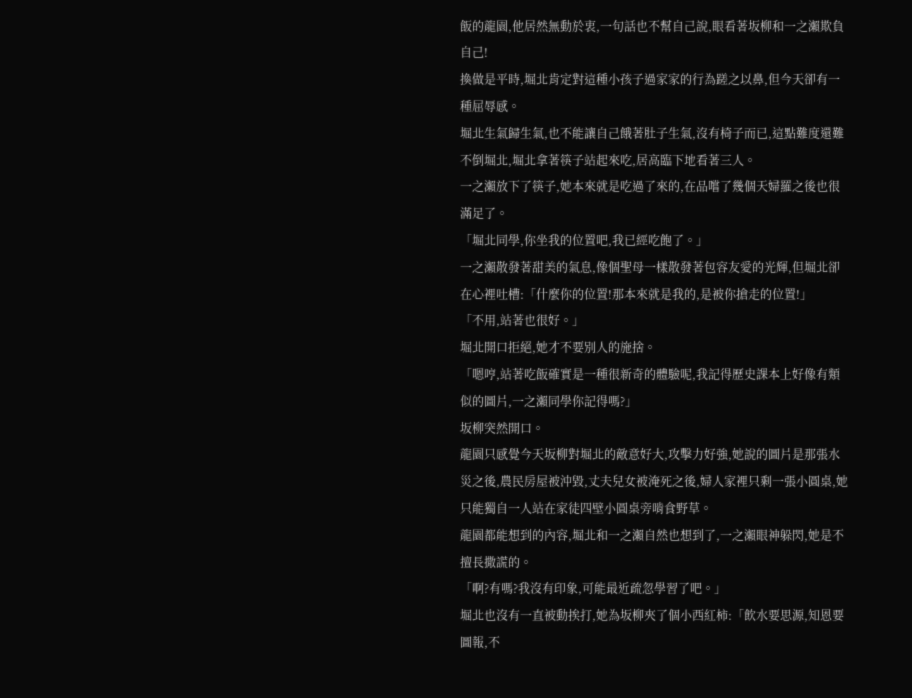飯的龍園,他居然無動於衷,一句話也不幫自己說,眼看著坂柳和一之瀨欺負自己!
換做是平時,堀北肯定對這種小孩子過家家的行為蹉之以鼻,但今天卻有一種屈辱感。
堀北生氣歸生氣,也不能讓自己餓著肚子生氣,沒有椅子而已,這點難度還難不倒堀北,堀北拿著筷子站起來吃,居高臨下地看著三人。
一之瀨放下了筷子,她本來就是吃過了來的,在品嚐了幾個天婦羅之後也很滿足了。
「堀北同學,你坐我的位置吧,我已經吃飽了。」
一之瀨散發著甜美的氣息,像個聖母一樣散發著包容友愛的光輝,但堀北卻在心裡吐槽:「什麼你的位置!那本來就是我的,是被你搶走的位置!」
「不用,站著也很好。」
堀北開口拒絕,她才不要別人的施捨。
「嗯哼,站著吃飯確實是一種很新奇的體驗呢,我記得歷史課本上好像有類似的圖片,一之瀨同學你記得嗎?」
坂柳突然開口。
龍園只感覺今天坂柳對堀北的敵意好大,攻擊力好強,她說的圖片是那張水災之後,農民房屋被沖毀,丈夫兒女被淹死之後,婦人家裡只剩一張小圓桌,她只能獨自一人站在家徒四壁小圓桌旁啃食野草。
龍園都能想到的內容,堀北和一之瀨自然也想到了,一之瀨眼神躲閃,她是不擅長撒謊的。
「啊?有嗎?我沒有印象,可能最近疏忽學習了吧。」
堀北也沒有一直被動挨打,她為坂柳夾了個小西紅柿:「飲水要思源,知恩要圖報,不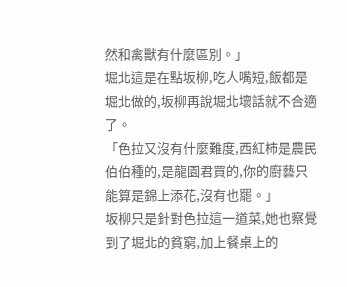然和禽獸有什麼區別。」
堀北這是在點坂柳,吃人嘴短,飯都是堀北做的,坂柳再說堀北壞話就不合適了。
「色拉又沒有什麼難度,西紅柿是農民伯伯種的,是龍園君買的,你的廚藝只能算是錦上添花,沒有也罷。」
坂柳只是針對色拉這一道菜,她也察覺到了堀北的貧窮,加上餐桌上的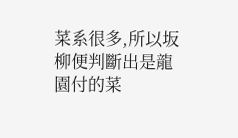菜系很多,所以坂柳便判斷出是龍園付的菜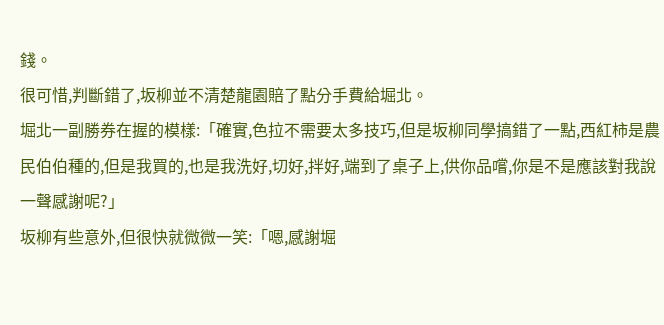錢。
很可惜,判斷錯了,坂柳並不清楚龍園賠了點分手費給堀北。
堀北一副勝券在握的模樣:「確實,色拉不需要太多技巧,但是坂柳同學搞錯了一點,西紅柿是農民伯伯種的,但是我買的,也是我洗好,切好,拌好,端到了桌子上,供你品嚐,你是不是應該對我說一聲感謝呢?」
坂柳有些意外,但很快就微微一笑:「嗯,感謝堀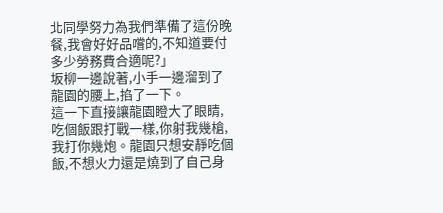北同學努力為我們準備了這份晚餐,我會好好品嚐的,不知道要付多少勞務費合適呢?」
坂柳一邊說著,小手一邊溜到了龍園的腰上,掐了一下。
這一下直接讓龍園瞪大了眼睛,吃個飯跟打戰一樣,你射我幾槍,我打你幾炮。龍園只想安靜吃個飯,不想火力還是燒到了自己身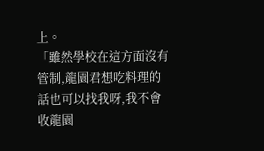上。
「雖然學校在這方面沒有管制,龍園君想吃料理的話也可以找我呀,我不會收龍園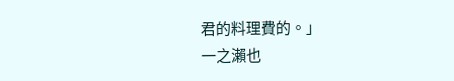君的料理費的。」
一之瀨也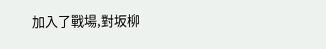加入了戰場,對坂柳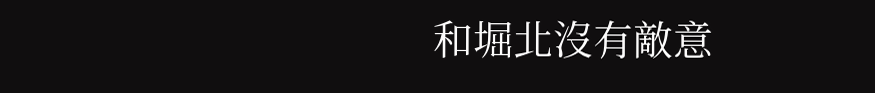和堀北沒有敵意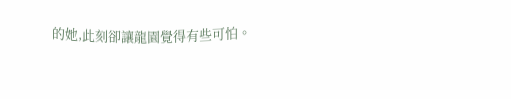的她,此刻卻讓龍園覺得有些可怕。